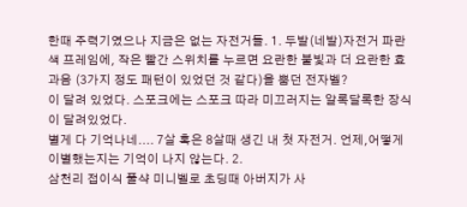한때 주력기였으나 지금은 없는 자전거들. 1. 두발(네발)자전거 파란색 프레임에, 작은 빨간 스위치를 누르면 요란한 불빛과 더 요란한 효과음 (3가지 정도 패턴이 있었던 것 같다)을 뿜던 전자벨?
이 달려 있었다. 스포크에는 스포크 따라 미끄러지는 알록달록한 장식이 달려있었다.
별게 다 기억나네.... 7살 혹은 8살때 생긴 내 첫 자전거. 언제,어떻게 이별했는지는 기억이 나지 않는다. 2.
삼천리 접이식 풀샥 미니벨로 초딩때 아버지가 사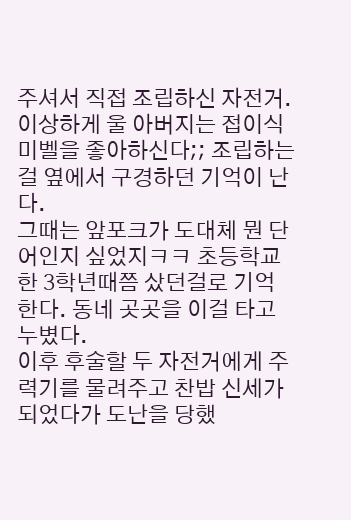주셔서 직접 조립하신 자전거. 이상하게 울 아버지는 접이식 미벨을 좋아하신다;; 조립하는걸 옆에서 구경하던 기억이 난다.
그때는 앞포크가 도대체 뭔 단어인지 싶었지ㅋㅋ 초등학교 한 3학년때쯤 샀던걸로 기억한다. 동네 곳곳을 이걸 타고 누볐다.
이후 후술할 두 자전거에게 주력기를 물려주고 찬밥 신세가 되었다가 도난을 당했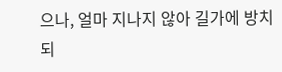으나, 얼마 지나지 않아 길가에 방치되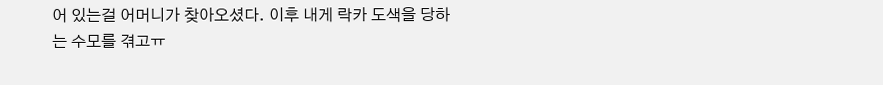어 있는걸 어머니가 찾아오셨다. 이후 내게 락카 도색을 당하는 수모를 겪고ㅠ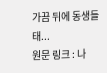가끔 뒤에 동생들 태...
원문 링크 : 나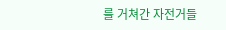를 거쳐간 자전거들